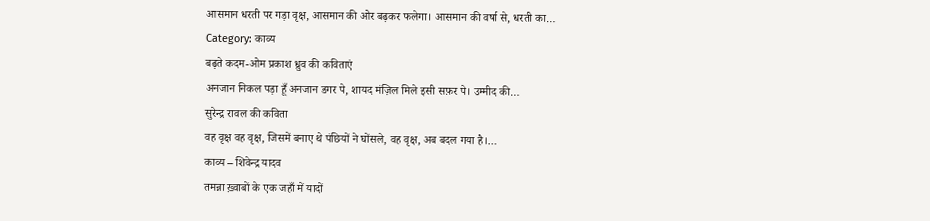आसमान धरती पर गड़ा वृक्ष, आसमान की ओर बढ़कर फलेगा। आसमान की वर्षा से, धरती का…
Category: काव्य
बढ़ते कदम-ओम प्रकाश ध्रुव की कविताएं
अनजान निकल पड़ा हूँ अनजान डगर पे, शायद मंज़िल मिले इसी सफ़र पे। उम्मीद की…
सुरेन्द्र रावल की कविता
वह वृक्ष वह वृक्ष, जिसमें बनाए थे पंछियों ने घोंसले, वह वृक्ष, अब बदल गया है।…
काव्य – शिवेन्द्र यादव
तमन्ना ख़्वाबों के एक जहाँ में यादों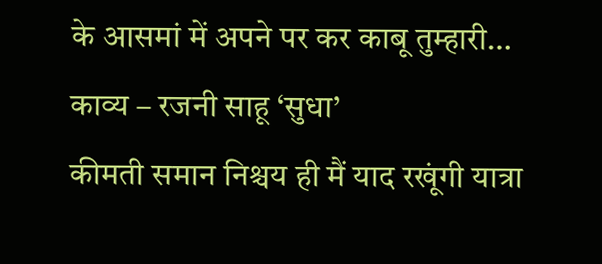के आसमां में अपने पर कर काबू तुम्हारी…
काव्य – रजनी साहू ‘सुधा’
कीमती समान निश्चय ही मैं याद रखूंगी यात्रा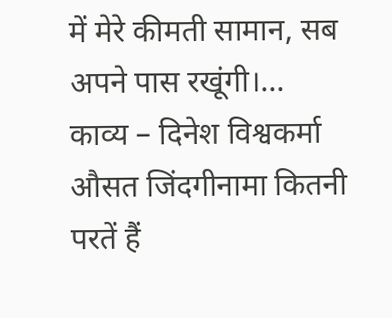में मेरे कीमती सामान, सब अपने पास रखूंगी।…
काव्य – दिनेश विश्वकर्मा
औसत जिंदगीनामा कितनी परतें हैं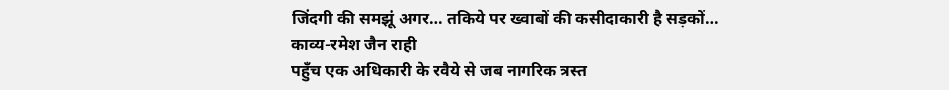जिंदगी की समझूं अगर… तकिये पर ख्वाबों की कसीदाकारी है सड़कों…
काव्य-रमेश जैन राही
पहुँच एक अधिकारी के रवैये से जब नागरिक त्रस्त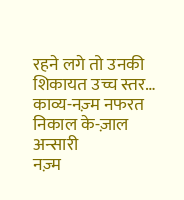रहने लगे तो उनकी शिकायत उच्च स्तर…
काव्य-नज़्म नफरत निकाल के-ज़ाल अन्सारी
नज़्म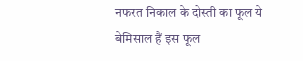नफरत निकाल के दोस्ती का फूल ये बेमिसाल हैं इस फूल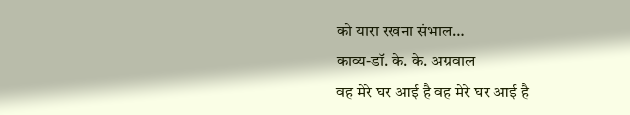को यारा रखना संभाल…
काव्य-डॉ. के. के. अग्रवाल
वह मेरे घर आई है वह मेरे घर आई है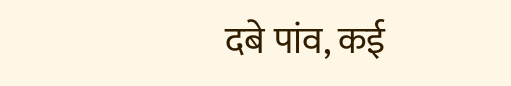दबे पांव, कई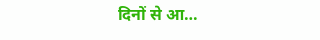दिनों से आ…